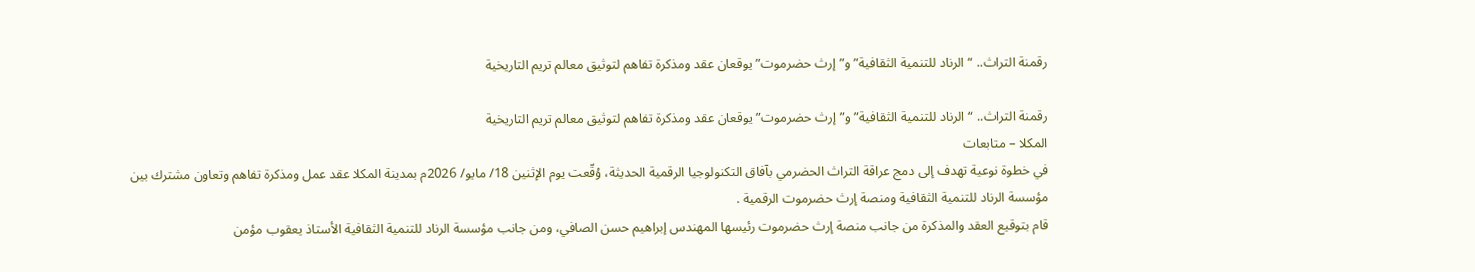رقمنة التراث.. “الرناد للتنمية الثقافية” و”إرث حضرموت” يوقعان عقد ومذكرة تفاهم لتوثيق معالم تريم التاريخية

رقمنة التراث.. “الرناد للتنمية الثقافية” و”إرث حضرموت” يوقعان عقد ومذكرة تفاهم لتوثيق معالم تريم التاريخية
المكلا – متابعات
في خطوة نوعية تهدف إلى دمج عراقة التراث الحضرمي بآفاق التكنولوجيا الرقمية الحديثة، وُقّعت يوم الإثنين 18/ مايو/ 2026م بمدينة المكلا عقد عمل ومذكرة تفاهم وتعاون مشترك بين مؤسسة الرناد للتنمية الثقافية ومنصة إرث حضرموت الرقمية .
قام بتوقيع العقد والمذكرة من جانب منصة إرث حضرموت رئيسها المهندس إبراهيم حسن الصافي، ومن جانب مؤسسة الرناد للتنمية الثقافية الأستاذ يعقوب مؤمن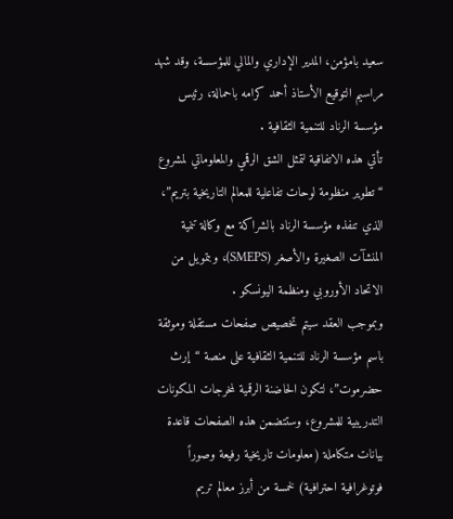سعيد بامؤمن، المدير الإداري والمالي للمؤسسة، وقد شهد مراسيم التوقيع الأستاذ أحمد كرامه باحمالة، رئيس مؤسسة الرناد للتنمية الثقافية .
تأتي هذه الاتفاقية لتمثل الشق الرقمي والمعلوماتي لمشروع “تطوير منظومة لوحات تفاعلية للمعالم التاريخية بتريم”، الذي تنفذه مؤسسة الرناد بالشراكة مع وكالة تنمية المنشآت الصغيرة والأصغر (SMEPS)، وبتمويل من الاتحاد الأوروبي ومنظمة اليونسكو .
وبموجب العقد سيتم تخصيص صفحات مستقلة وموثقة باسم مؤسسة الرناد للتنمية الثقافية على منصة “إرث حضرموت”، لتكون الحاضنة الرقمية لمخرجات المكونات التدريبية للمشروع، وستتضمن هذه الصفحات قاعدة بيانات متكاملة (معلومات تاريخية رفيعة وصوراً فوتوغرافية احترافية) لخمسة من أبرز معالم تريم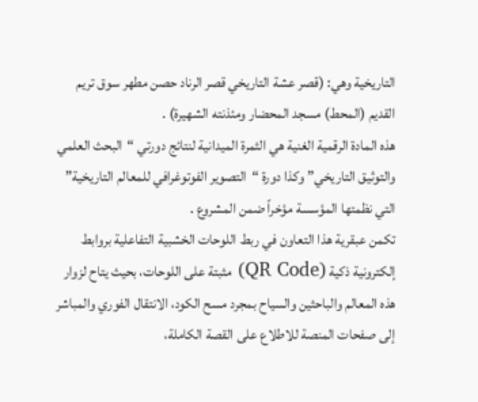التاريخية وهي: (قصر عشة التاريخي قصر الرناد حصن مطهر سوق تريم القديم (المحط) مسجد المحضار ومئذنته الشهيرة) .
هذه المادة الرقمية الغنية هي الثمرة الميدانية لنتائج دورتي “البحث العلمي والتوثيق التاريخي” وكذا دورة “التصوير الفوتوغرافي للمعالم التاريخية” التي نظمتها المؤسسة مؤخراً ضمن المشروع .
تكمن عبقرية هذا التعاون في ربط اللوحات الخشبية التفاعلية بروابط إلكترونية ذكية (QR Code) مثبتة على اللوحات، بحيث يتاح لزوار هذه المعالم والباحثين والسياح بمجرد مسح الكود، الانتقال الفوري والمباشر إلى صفحات المنصة للاطلاع على القصة الكاملة،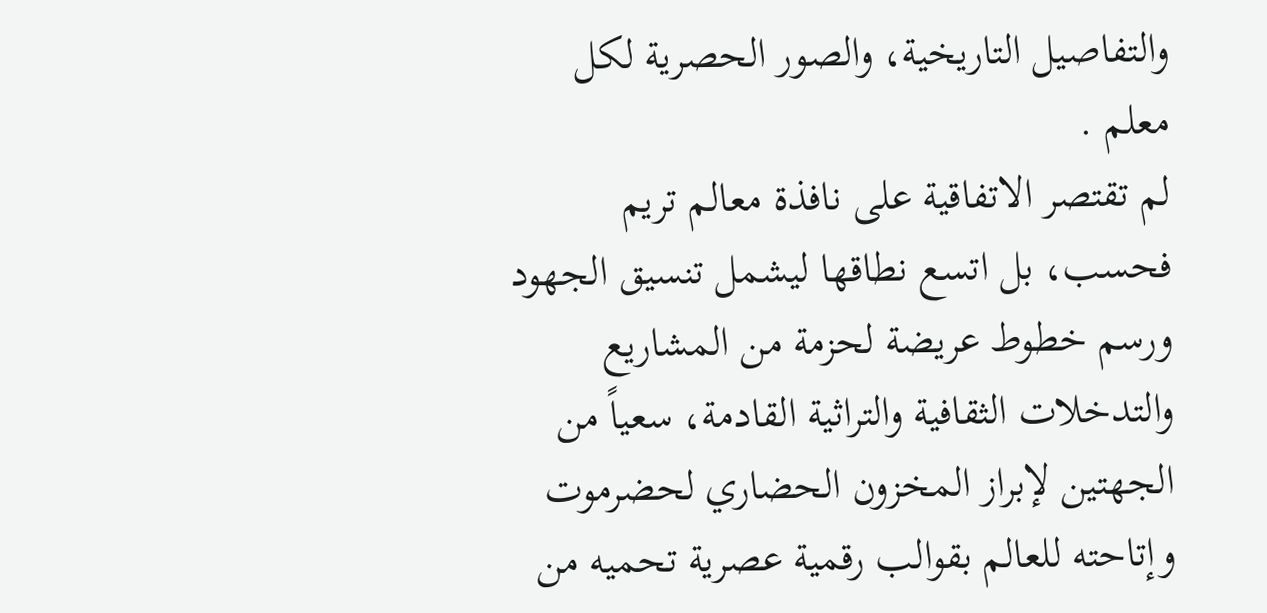والتفاصيل التاريخية، والصور الحصرية لكل معلم .
لم تقتصر الاتفاقية على نافذة معالم تريم فحسب، بل اتسع نطاقها ليشمل تنسيق الجهود ورسم خطوط عريضة لحزمة من المشاريع والتدخلات الثقافية والتراثية القادمة، سعياً من الجهتين لإبراز المخزون الحضاري لحضرموت وإتاحته للعالم بقوالب رقمية عصرية تحميه من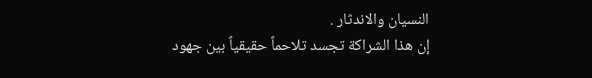النسيان والاندثار .
إن هذا الشراكة تجسد تلاحماً حقيقياً بين جهود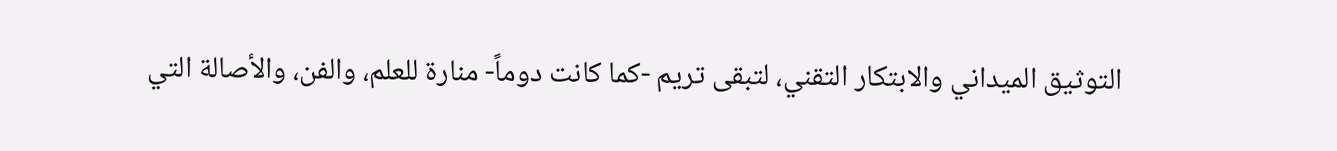التوثيق الميداني والابتكار التقني، لتبقى تريم -كما كانت دوماً- منارة للعلم، والفن، والأصالة التي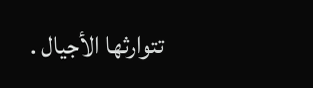تتوارثها الأجيال .